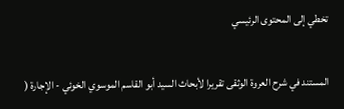تخطي إلى المحتوى الرئيسي

المستند في شرح العروة الوثقى تقريرا لأبحاث السيد أبو القاسم الموسوي الخوئي - الإجارة (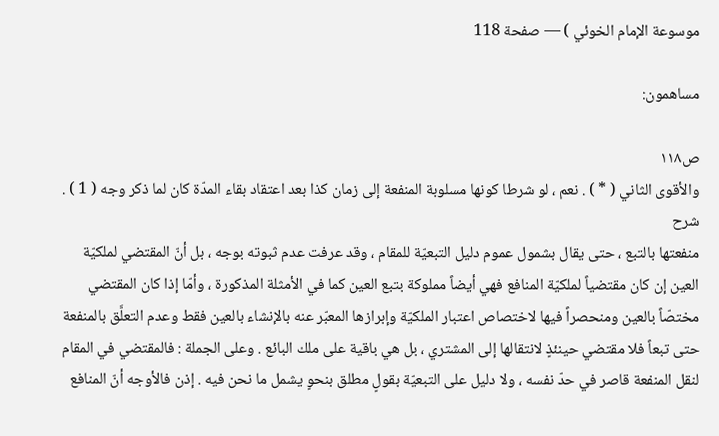موسوعة الإمام الخوئي ) — صفحة 118

مساهمون:

ص١١٨
والأقوى الثاني ( * ) . نعم ، لو شرطا كونها مسلوبة المنفعة إلى زمان كذا بعد اعتقاد بقاء المدّة كان لما ذكر وجه ( 1 ) .
شرح
منفعتها بالتبع ، حتى يقال بشمول عموم دليل التبعيّة للمقام ، وقد عرفت عدم ثبوته بوجه ، بل أنّ المقتضي لملكيّة العين إن كان مقتضياً لملكيّة المنافع فهي أيضاً مملوكة بتبع العين كما في الأمثلة المذكورة ، وأمّا إذا كان المقتضي مختصّاً بالعين ومنحصراً فيها لاختصاص اعتبار الملكيّة وإبرازها المعبّر عنه بالإنشاء بالعين فقط وعدم التعلَّق بالمنفعة حتى تبعاً فلا مقتضي حينئذٍ لانتقالها إلى المشتري ، بل هي باقية على ملك البائع . وعلى الجملة : فالمقتضي في المقام لنقل المنفعة قاصر في حدّ نفسه ، ولا دليل على التبعيّة بقولٍ مطلق بنحوٍ يشمل ما نحن فيه . إذن فالأوجه أنّ المنافع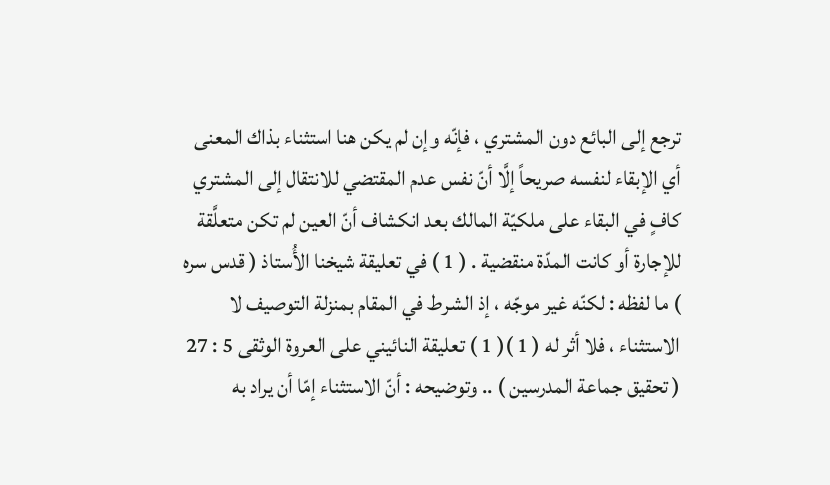ترجع إلى البائع دون المشتري ، فإنّه وإن لم يكن هنا استثناء بذاك المعنى أي الإبقاء لنفسه صريحاً إلَّا أنّ نفس عدم المقتضي للانتقال إلى المشتري كافٍ في البقاء على ملكيّة المالك بعد انكشاف أنّ العين لم تكن متعلَّقة للإجارة أو كانت المدّة منقضية . ( 1 ) في تعليقة شيخنا الأُستاذ ( قدس سره ) ما لفظه : لكنّه غير موجّه ، إذ الشرط في المقام بمنزلة التوصيف لا الاستثناء ، فلا أثر له ( 1 )( 1 ) تعليقة النائيني على العروة الوثقى 5 : 27 ( تحقيق جماعة المدرسين ) .. وتوضيحه : أنّ الاستثناء إمّا أن يراد به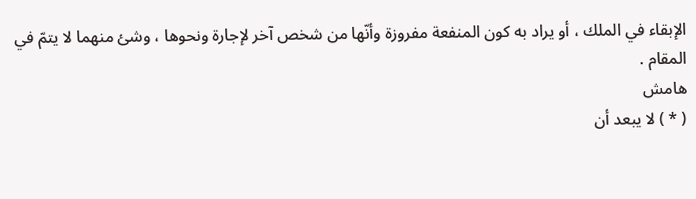الإبقاء في الملك ، أو يراد به كون المنفعة مفروزة وأنّها من شخص آخر لإجارة ونحوها ، وشئ منهما لا يتمّ في المقام .
هامش
( * ) لا يبعد أن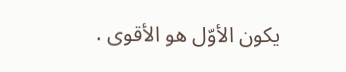يكون الأوّل هو الأقوى .